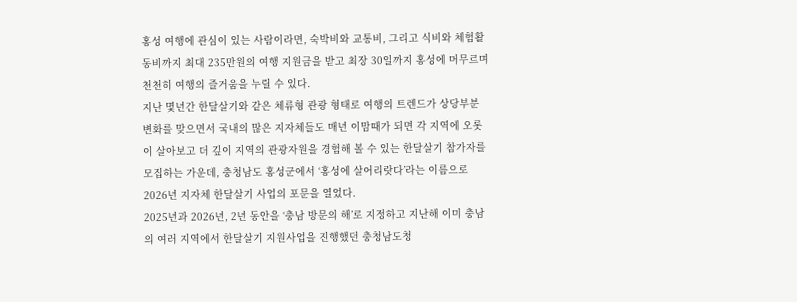홍성 여행에 관심이 있는 사람이라면, 숙박비와 교통비, 그리고 식비와 체험활동비까지 최대 235만원의 여행 지원금을 받고 최장 30일까지 홍성에 머무르며 천천히 여행의 즐거움을 누릴 수 있다.
지난 몇년간 한달살기와 같은 체류형 관광 형태로 여행의 트렌드가 상당부분 변화를 맞으면서 국내의 많은 지자체들도 매년 이맘때가 되면 각 지역에 오롯이 살아보고 더 깊이 지역의 관광자원을 경험해 볼 수 있는 한달살기 참가자를 모집하는 가운데, 충청남도 홍성군에서 ‘홍성에 살어리랏다’라는 이름으로 2026년 지자체 한달살기 사업의 포문을 열었다.
2025년과 2026년, 2년 동안을 ‘충남 방문의 해’로 지정하고 지난해 이미 충남의 여러 지역에서 한달살기 지원사업을 진행했던 충청남도청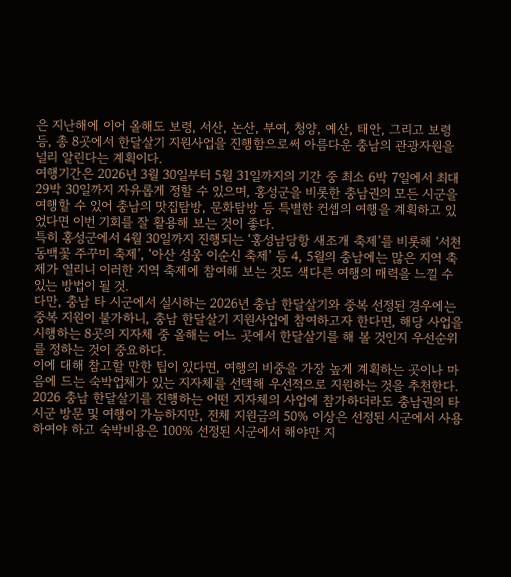은 지난해에 이어 올해도 보령, 서산, 논산, 부여, 청양, 예산, 태안, 그리고 보령 등, 총 8곳에서 한달살기 지원사업을 진행함으로써 아름다운 충남의 관광자원을 널리 알린다는 계획이다.
여행기간은 2026년 3월 30일부터 5월 31일까지의 기간 중 최소 6박 7일에서 최대 29박 30일까지 자유롭게 정할 수 있으며, 홍성군을 비롯한 충남권의 모든 시군을 여행할 수 있어 충남의 맛집탐방, 문화탐방 등 특별한 컨셉의 여행을 계획하고 있었다면 이번 기회를 잘 활용해 보는 것이 좋다.
특히 홍성군에서 4월 30일까지 진행되는 ‘홍성남당항 새조개 축제’를 비롯해 ‘서천 동백꽃 주꾸미 축제’, ‘아산 성웅 이순신 축제’ 등 4, 5월의 충남에는 많은 지역 축제가 열리니 이러한 지역 축제에 참여해 보는 것도 색다른 여행의 매력을 느낄 수 있는 방법이 될 것.
다만, 충남 타 시군에서 실시하는 2026년 충남 한달살기와 중복 선정된 경우에는 중복 지원이 불가하니, 충남 한달살기 지원사업에 참여하고자 한다면, 해당 사업을 시행하는 8곳의 지자체 중 올해는 어느 곳에서 한달살기를 해 볼 것인지 우선순위를 정하는 것이 중요하다.
이에 대해 참고할 만한 팁이 있다면, 여행의 비중을 가장 높게 계획하는 곳이나 마음에 드는 숙박업체가 있는 지자체를 선택해 우선적으로 지원하는 것을 추천한다. 2026 충남 한달살기를 진행하는 어떤 지자체의 사업에 참가하더라도 충남권의 타 시군 방문 및 여행이 가능하지만, 전체 지원금의 50% 이상은 선정된 시군에서 사용하여야 하고 숙박비용은 100% 선정된 시군에서 해야만 지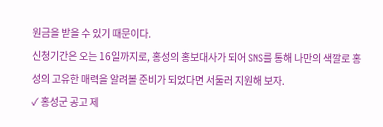원금을 받을 수 있기 때문이다.
신청기간은 오는 16일까지로, 홍성의 홍보대사가 되어 SNS를 통해 나만의 색깔로 홍성의 고유한 매력을 알려볼 준비가 되었다면 서둘러 지원해 보자.
✓ 홍성군 공고 제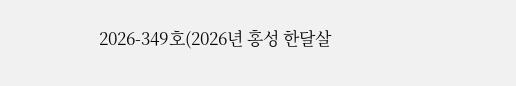2026-349호(2026년 홍성 한달살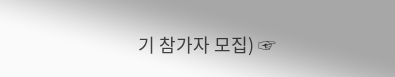기 참가자 모집) ☞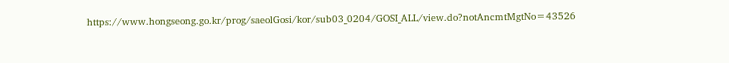https://www.hongseong.go.kr/prog/saeolGosi/kor/sub03_0204/GOSI_ALL/view.do?notAncmtMgtNo=43526